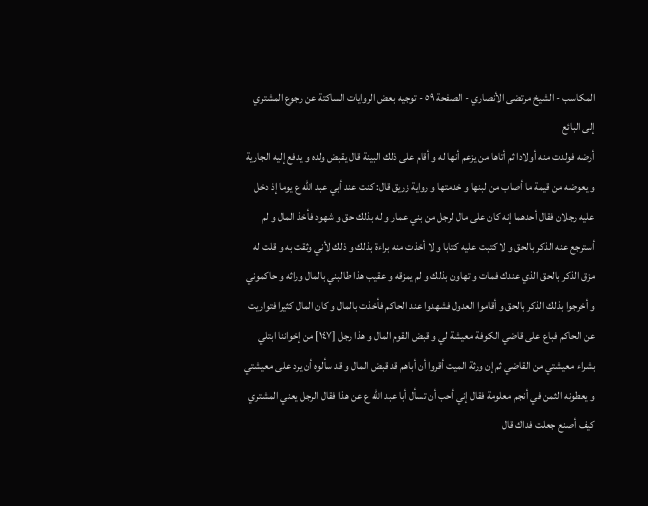المكاسب - الشيخ مرتضى الأنصاري - الصفحة ٥٩ - توجيه بعض الروايات الساكتة عن رجوع المشتري إلى البائع
أرضه فولدت منه أولادا ثم أتاها من يزعم أنها له و أقام على ذلك البينة قال يقبض ولده و يدفع إليه الجارية و يعوضه من قيمة ما أصاب من لبنها و خدمتها و رواية زريق قال: كنت عند أبي عبد الله ع يوما إذ دخل عليه رجلان فقال أحدهما إنه كان على مال لرجل من بني عمار و له بذلك حق و شهود فأخذ المال و لم أسترجع عنه الذكر بالحق و لا كتبت عليه كتابا و لا أخذت منه براءة بذلك و ذلك لأني وثقت به و قلت له مزق الذكر بالحق الذي عندك فمات و تهاون بذلك و لم يمزقه و عقيب هذا طالبني بالمال وراثه و حاكموني و أخرجوا بذلك الذكر بالحق و أقاموا العدول فشهدوا عند الحاكم فأخذت بالمال و كان المال كثيرا فتواريت عن الحاكم فباع على قاضي الكوفة معيشة لي و قبض القوم المال و هذا رجل [١٤٧] من إخواننا ابتلي بشراء معيشتي من القاضي ثم إن ورثة الميت أقروا أن أباهم قد قبض المال و قد سألوه أن يرد على معيشتي و يعطونه الثمن في أنجم معلومة فقال إني أحب أن تسأل أبا عبد الله ع عن هذا فقال الرجل يعني المشتري كيف أصنع جعلت فداك قال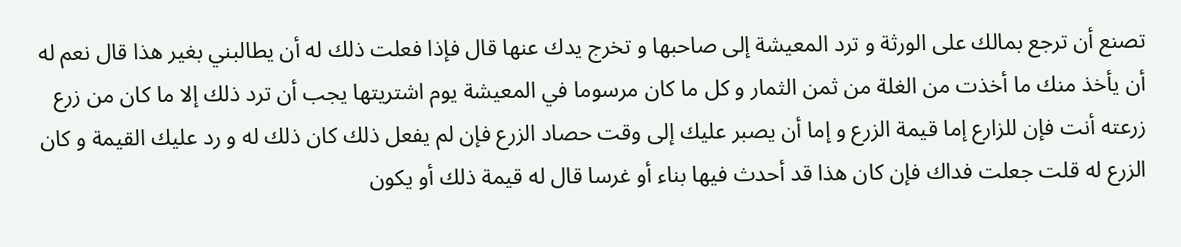تصنع أن ترجع بمالك على الورثة و ترد المعيشة إلى صاحبها و تخرج يدك عنها قال فإذا فعلت ذلك له أن يطالبني بغير هذا قال نعم له أن يأخذ منك ما أخذت من الغلة من ثمن الثمار و كل ما كان مرسوما في المعيشة يوم اشتريتها يجب أن ترد ذلك إلا ما كان من زرع زرعته أنت فإن للزارع إما قيمة الزرع و إما أن يصبر عليك إلى وقت حصاد الزرع فإن لم يفعل ذلك كان ذلك له و رد عليك القيمة و كان الزرع له قلت جعلت فداك فإن كان هذا قد أحدث فيها بناء أو غرسا قال له قيمة ذلك أو يكون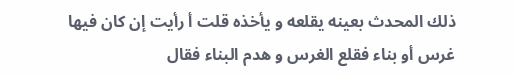ذلك المحدث بعينه يقلعه و يأخذه قلت أ رأيت إن كان فيها غرس أو بناء فقلع الغرس و هدم البناء فقال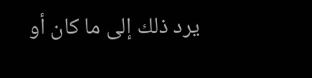يرد ذلك إلى ما كان أو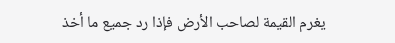يغرم القيمة لصاحب الأرض فإذا رد جميع ما أخذ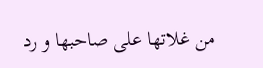من غلاتها على صاحبها و رد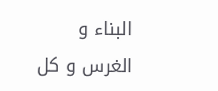البناء و الغرس و كل